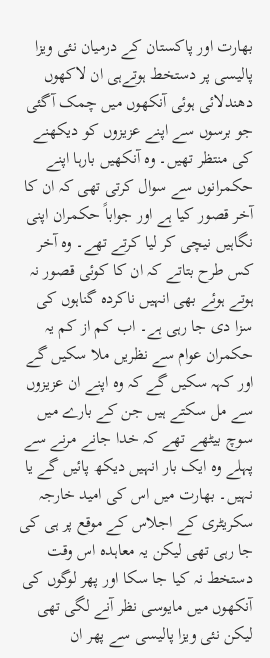بھارت اور پاکستان کے درمیان نئی ویزا پالیسی پر دستخط ہوتےہی ان لاکھوں دھندلائی ہوئی آنکھوں میں چمک آگئی جو برسوں سے اپنے عزیزوں کو دیکھنے کی منتظر تھیں۔ وہ آنکھیں بارہا اپنے حکمرانوں سے سوال کرتی تھی کہ ان کا آخر قصور کیا ہے اور جواباً حکمران اپنی نگاہیں نیچی کر لیا کرتے تھے۔ وہ آخر کس طرح بتاتے کہ ان کا کوئی قصور نہ ہوتے ہوئے بھی انہیں ناکردہ گناہوں کی سزا دی جا رہی ہے۔ اب کم از کم یہ حکمران عوام سے نظریں ملا سکیں گے اور کہہ سکیں گے کہ وہ اپنے ان عزیزوں سے مل سکتے ہیں جن کے بارے میں سوچ بیٹھے تھے کہ خدا جانے مرنے سے پہلے وہ ایک بار انہیں دیکھ پائیں گے یا نہیں۔ بھارت میں اس کی امید خارجہ سکریٹری کے اجلاس کے موقع پر ہی کی جا رہی تھی لیکن یہ معاہدہ اس وقت دستخط نہ کیا جا سکا اور پھر لوگوں کی آنکھوں میں مایوسی نظر آنے لگی تھی لیکن نئی ویزا پالیسی سے پھر ان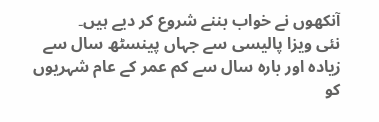آنکھوں نے خواب بننے شروع کر دیے ہیں۔
نئی ویزا پالیسی سے جہاں پینسٹھ سال سے زیادہ اور بارہ سال سے کم عمر کے عام شہریوں کو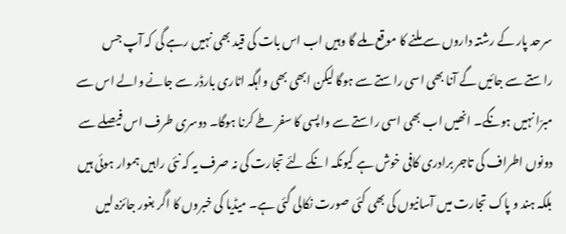سرحد پار کے رشتہ داروں سے ملنے کا موقع ملے گا وہیں اب اس بات کی قید بھی نہیں رہے گی کہ آپ جس راستے سے جائیں گے آنا بھی اسی راستے سے ہوگا لیکن ابھی بھی واہگہ اٹاری بارڈر سے جانے والے اس سے مبرّا نہیں ہونگے۔ انھیں اب بھی اسی راستے سے واپسی کا سفر طے کرنا ہوگا۔ دوسری طرف اس فیصلے سے دونوں اطراف کی تاجر برادری کافی خوش ہے کیونکہ انکے لئے تجارت کی نہ صرف یہ کہ نئی راہیں ہموار ہوئی ہیں بلکہ ہند و پاک تجارت میں آسانیوں کی بھی کئی صورت نکالی گئی ہے۔ میڈیا کی خبروں کا اگر بغور جائزہ لیں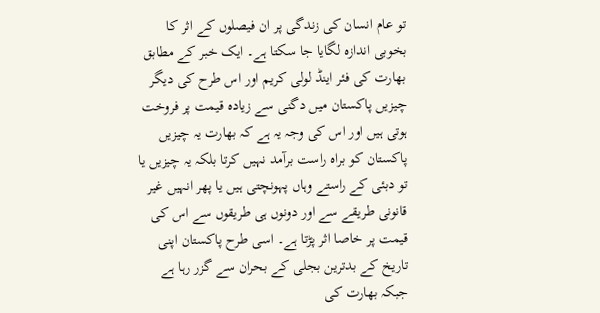تو عام انسان کی زندگی پر ان فیصلوں کے اثر کا بخوبی اندازہ لگایا جا سکتا ہے۔ ایک خبر کے مطابق بھارت کی فئر اینڈ لولی کریم اور اس طرح کی دیگر چیزیں پاکستان میں دگنی سے زیادہ قیمت پر فروخت ہوتی ہیں اور اس کی وجہ یہ ہے کہ بھارت یہ چیزیں پاکستان کو براہ راست برآمد نہیں کرتا بلکہ یہ چیزیں یا تو دبئی کے راستے وہاں پہونچتی ہیں یا پھر انہیں غیر قانونی طریقے سے اور دونوں ہی طریقوں سے اس کی قیمت پر خاصا اثر پڑتا ہے۔ اسی طرح پاکستان اپنی تاریخ کے بدترین بجلی کے بحران سے گزر رہا ہے جبکہ بھارت کی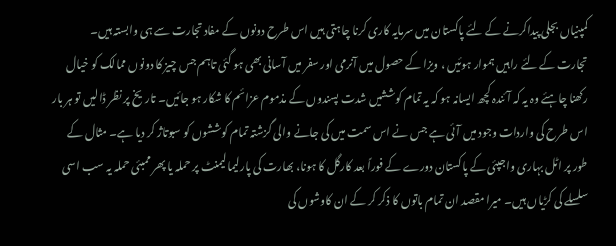کمپنیاں بجلی پیداکرنے کے لئے پاکستان میں سرمایہ کاری کرنا چاہتی ہیں اس طرح دونوں کے مفاد تجارت سے ہی وابستہ ہیں۔
تجارت کے لئے راہیں ہموار ہوئیں ، ویزا کے حصول میں آنرمی اور سفر میں آسانی بھی ہو گئی تاہم جس چیز کا دونوں ممالک کو خیال رکھنا چاہئے وہ یہ کہ آئندہ کچھ ایسانہ ہو کہ یہ تمام کوششیں شدت پسندوں کے مذموم عزائم کا شکار ہو جائیں۔ تاریخ پر نظر ڈالیں تو ہر بار اس طرح کی واردات وجود میں آئی ہے جس نے اس سمت میں کی جانے والی گزشتہ تمام کوششوں کو سبوتاژ کر دیا ہے۔ مثال کے طور پر اٹل بہاری واجپئی کے پاکستان دورے کے فوراً بعد کارگل کا ہونا، بھارت کی پارلیمالیمنٹ پر حملہ یا پھر ممبئی حملہ یہ سب اسی سلسلے کی کڑیاں ہیں۔ میرا مقصد ان تمام باتوں کا ذکر کر کے ان کاوشوں کی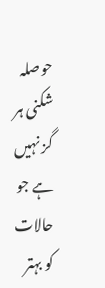حوصلہ شکنی ہر گز نہیں ہے جو حالات کو بہتر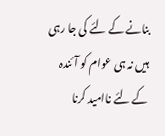بنانے کے لئے کی جا رہی ہیں نہ ہی عوام کو آئندہ کے لئے ناامید کرنا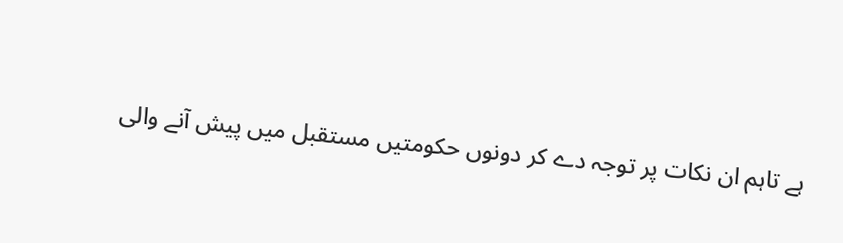ہے تاہم ان نکات پر توجہ دے کر دونوں حکومتیں مستقبل میں پیش آنے والی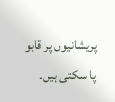پریشانیوں پر قابو پا سکتی ہیں۔